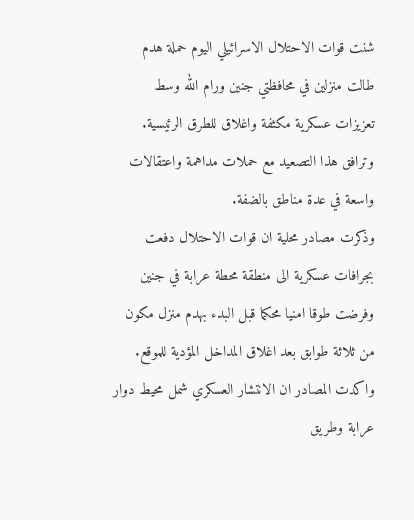شنت قوات الاحتلال الاسرائيلي اليوم حملة هدم طالت منزلين في محافظتي جنين ورام الله وسط تعزيزات عسكرية مكثفة واغلاق للطرق الرئيسية. وترافق هذا التصعيد مع حملات مداهمة واعتقالات واسعة في عدة مناطق بالضفة.
وذكرت مصادر محلية ان قوات الاحتلال دفعت بجرافات عسكرية الى منطقة محطة عرابة في جنين وفرضت طوقا امنيا محكما قبل البدء بهدم منزل مكون من ثلاثة طوابق بعد اغلاق المداخل المؤدية للموقع.
واكدت المصادر ان الانتشار العسكري شمل محيط دوار عرابة وطريق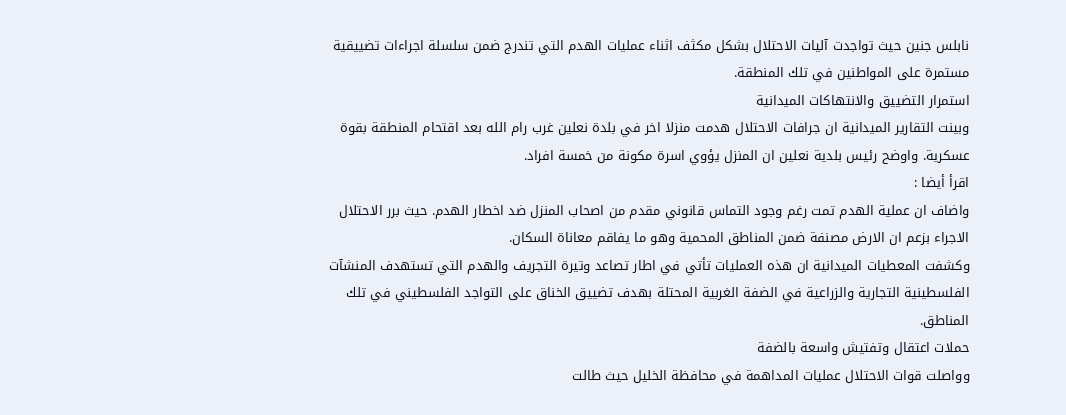نابلس جنين حيث تواجدت آليات الاحتلال بشكل مكثف اثناء عمليات الهدم التي تندرج ضمن سلسلة اجراءات تضييقية مستمرة على المواطنين في تلك المنطقة.
استمرار التضييق والانتهاكات الميدانية
وبينت التقارير الميدانية ان جرافات الاحتلال هدمت منزلا اخر في بلدة نعلين غرب رام الله بعد اقتحام المنطقة بقوة عسكرية. واوضح رئيس بلدية نعلين ان المنزل يؤوي اسرة مكونة من خمسة افراد.
اقرأ أيضا :
واضاف ان عملية الهدم تمت رغم وجود التماس قانوني مقدم من اصحاب المنزل ضد اخطار الهدم. حيث برر الاحتلال الاجراء بزعم ان الارض مصنفة ضمن المناطق المحمية وهو ما يفاقم معاناة السكان.
وكشفت المعطيات الميدانية ان هذه العمليات تأتي في اطار تصاعد وتيرة التجريف والهدم التي تستهدف المنشآت الفلسطينية التجارية والزراعية في الضفة الغربية المحتلة بهدف تضييق الخناق على التواجد الفلسطيني في تلك المناطق.
حملات اعتقال وتفتيش واسعة بالضفة
وواصلت قوات الاحتلال عمليات المداهمة في محافظة الخليل حيث طالت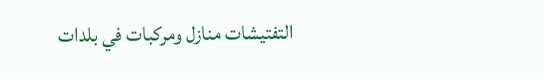التفتيشات منازل ومركبات في بلدات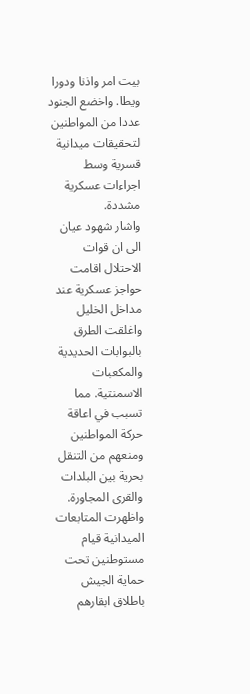بيت امر واذنا ودورا ويطا. واخضع الجنود عددا من المواطنين لتحقيقات ميدانية قسرية وسط اجراءات عسكرية مشددة.
واشار شهود عيان الى ان قوات الاحتلال اقامت حواجز عسكرية عند مداخل الخليل واغلقت الطرق بالبوابات الحديدية والمكعبات الاسمنتية. مما تسبب في اعاقة حركة المواطنين ومنعهم من التنقل بحرية بين البلدات والقرى المجاورة.
واظهرت المتابعات الميدانية قيام مستوطنين تحت حماية الجيش باطلاق ابقارهم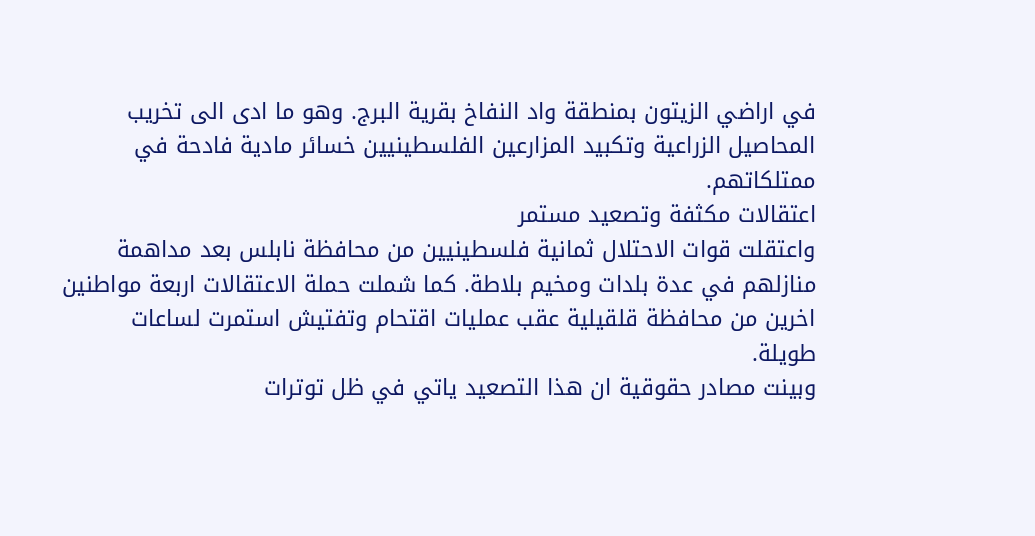في اراضي الزيتون بمنطقة واد النفاخ بقرية البرج. وهو ما ادى الى تخريب المحاصيل الزراعية وتكبيد المزارعين الفلسطينيين خسائر مادية فادحة في ممتلكاتهم.
اعتقالات مكثفة وتصعيد مستمر
واعتقلت قوات الاحتلال ثمانية فلسطينيين من محافظة نابلس بعد مداهمة منازلهم في عدة بلدات ومخيم بلاطة. كما شملت حملة الاعتقالات اربعة مواطنين اخرين من محافظة قلقيلية عقب عمليات اقتحام وتفتيش استمرت لساعات طويلة.
وبينت مصادر حقوقية ان هذا التصعيد ياتي في ظل توترات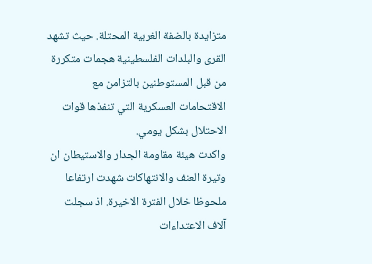متزايدة بالضفة الغربية المحتلة. حيث تشهد القرى والبلدات الفلسطينية هجمات متكررة من قبل المستوطنين بالتزامن مع الاقتحامات العسكرية التي تنفذها قوات الاحتلال بشكل يومي.
واكدت هيئة مقاومة الجدار والاستيطان ان وتيرة العنف والانتهاكات شهدت ارتفاعا ملحوظا خلال الفترة الاخيرة. اذ سجلت آلاف الاعتداءات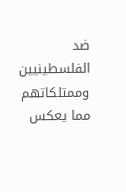ضد الفلسطينيين وممتلكاتهم مما يعكس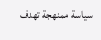سياسة ممنهجة تهدف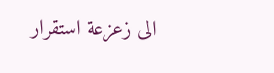الى زعزعة استقرار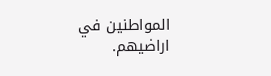المواطنين في اراضيهم.